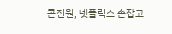콘진원, 넷플릭스 손잡고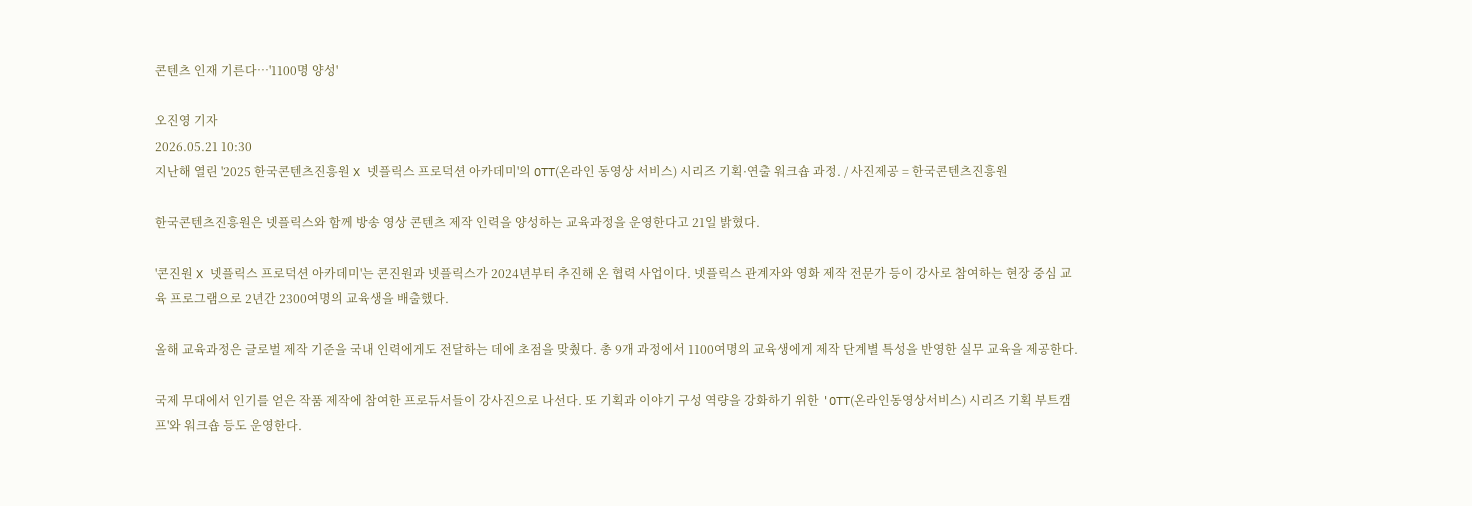콘텐츠 인재 기른다…'1100명 양성'

오진영 기자
2026.05.21 10:30
지난해 열린 '2025 한국콘텐츠진흥원 X 넷플릭스 프로덕션 아카데미'의 OTT(온라인 동영상 서비스) 시리즈 기획·연출 워크숍 과정. / 사진제공 = 한국콘텐츠진흥원

한국콘텐츠진흥원은 넷플릭스와 함께 방송 영상 콘텐츠 제작 인력을 양성하는 교육과정을 운영한다고 21일 밝혔다.

'콘진원 X 넷플릭스 프로덕션 아카데미'는 콘진원과 넷플릭스가 2024년부터 추진해 온 협력 사업이다. 넷플릭스 관계자와 영화 제작 전문가 등이 강사로 참여하는 현장 중심 교육 프로그램으로 2년간 2300여명의 교육생을 배출했다.

올해 교육과정은 글로벌 제작 기준을 국내 인력에게도 전달하는 데에 초점을 맞췄다. 총 9개 과정에서 1100여명의 교육생에게 제작 단계별 특성을 반영한 실무 교육을 제공한다.

국제 무대에서 인기를 얻은 작품 제작에 참여한 프로듀서들이 강사진으로 나선다. 또 기획과 이야기 구성 역량을 강화하기 위한 'OTT(온라인동영상서비스) 시리즈 기획 부트캠프'와 워크숍 등도 운영한다.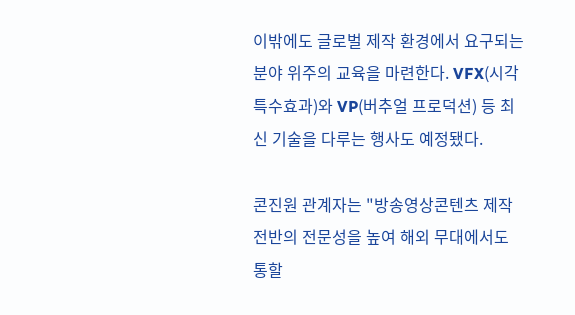이밖에도 글로벌 제작 환경에서 요구되는 분야 위주의 교육을 마련한다. VFX(시각특수효과)와 VP(버추얼 프로덕션) 등 최신 기술을 다루는 행사도 예정됐다.

콘진원 관계자는 "방송영상콘텐츠 제작 전반의 전문성을 높여 해외 무대에서도 통할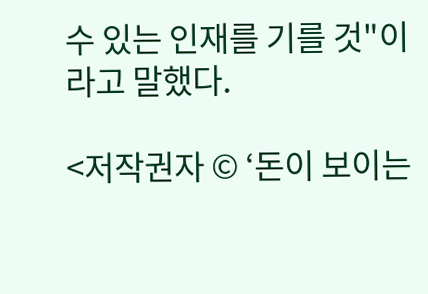수 있는 인재를 기를 것"이라고 말했다.

<저작권자 © ‘돈이 보이는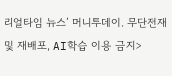리얼타임 뉴스’ 머니투데이. 무단전재 및 재배포, AI학습 이용 금지>